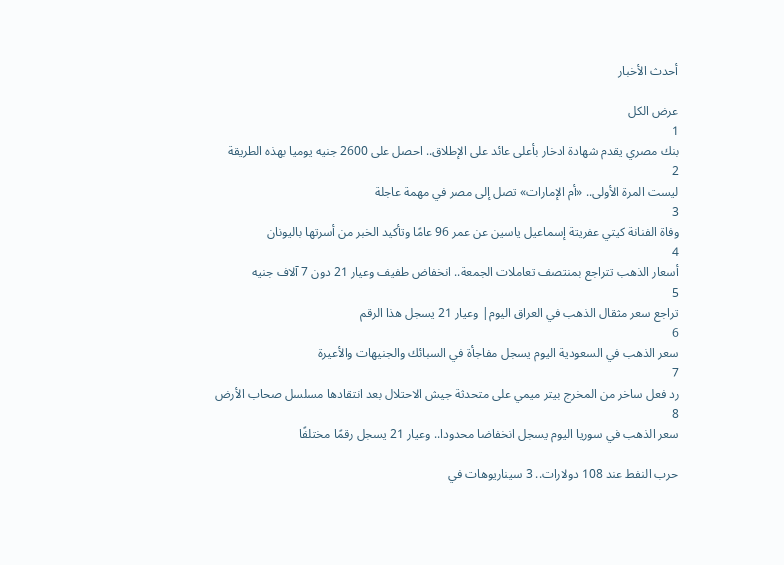أحدث الأخبار

عرض الكل
1
بنك مصري يقدم شهادة ادخار بأعلى عائد على الإطلاق.. احصل على 2600 جنيه يوميا بهذه الطريقة
2
ليست المرة الأولى.. «أم الإمارات» تصل إلى مصر في مهمة عاجلة
3
وفاة الفنانة كيتي عفريتة إسماعيل ياسين عن عمر 96 عامًا وتأكيد الخبر من أسرتها باليونان
4
أسعار الذهب تتراجع بمنتصف تعاملات الجمعة.. انخفاض طفيف وعيار 21 دون 7 آلاف جنيه
5
تراجع سعر مثقال الذهب في العراق اليوم| وعيار 21 يسجل هذا الرقم
6
سعر الذهب في السعودية اليوم يسجل مفاجأة في السبائك والجنيهات والأعيرة
7
رد فعل ساخر من المخرج بيتر ميمي على متحدثة جيش الاحتلال بعد انتقادها مسلسل صحاب الأرض
8
سعر الذهب في سوريا اليوم يسجل انخفاضا محدودا.. وعيار 21 يسجل رقمًا مختلفًا

حرب النفط عند 108 دولارات.. 3 سيناريوهات في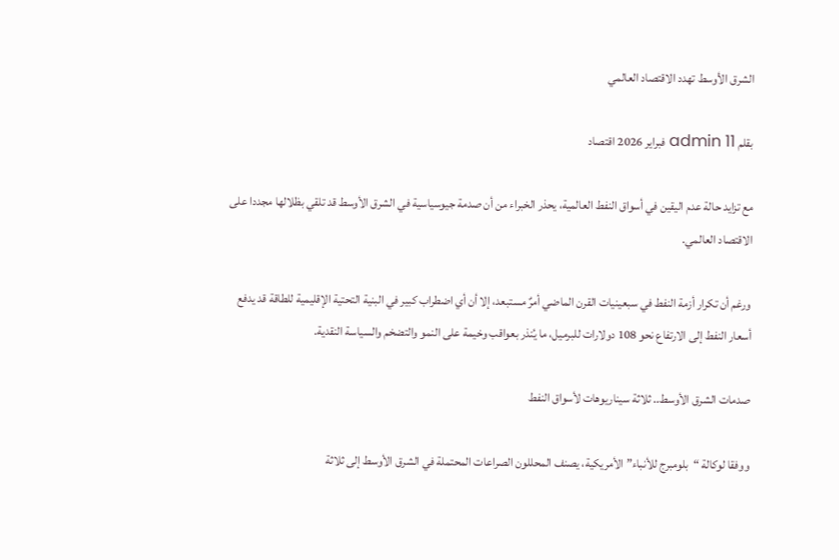الشرق الأوسط تهدد الاقتصاد العالمي

بقلم admin 11 فبراير 2026 اقتصاد

مع تزايد حالة عدم اليقين في أسواق النفط العالمية، يحذر الخبراء من أن صدمة جيوسياسية في الشرق الأوسط قد تلقي بظلالها مجددا على الاقتصاد العالمي.

ورغم أن تكرار أزمة النفط في سبعينيات القرن الماضي أمرٌ مستبعد، إلا أن أي اضطراب كبير في البنية التحتية الإقليمية للطاقة قد يدفع أسعار النفط إلى الارتفاع نحو 108 دولارات للبرميل، ما يُنذر بعواقب وخيمة على النمو والتضخم والسياسة النقدية.

صدمات الشرق الأوسط.. ثلاثة سيناريوهات لأسواق النفط

ووفقا لوكالة “بلومبرج للأنباء” الأمريكية، يصنف المحللون الصراعات المحتملة في الشرق الأوسط إلى ثلاثة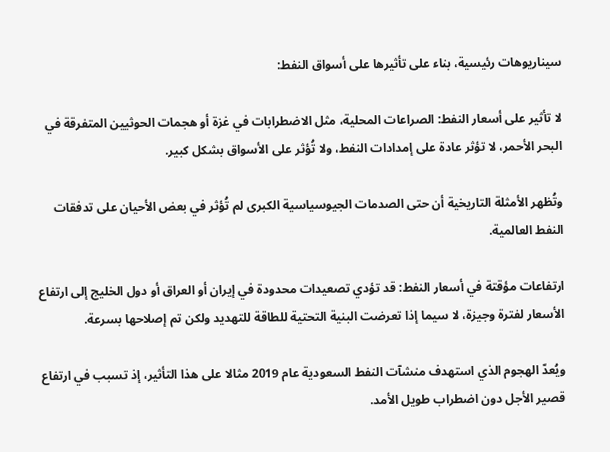سيناريوهات رئيسية، بناء على تأثيرها على أسواق النفط:

لا تأثير على أسعار النفط: الصراعات المحلية، مثل الاضطرابات في غزة أو هجمات الحوثيين المتفرقة في البحر الأحمر، لا تؤثر عادة على إمدادات النفط، ولا تُؤثر على الأسواق بشكل كبير.

وتُظهر الأمثلة التاريخية أن حتى الصدمات الجيوسياسية الكبرى لم تُؤثر في بعض الأحيان على تدفقات النفط العالمية.

ارتفاعات مؤقتة في أسعار النفط: قد تؤدي تصعيدات محدودة في إيران أو العراق أو دول الخليج إلى ارتفاع الأسعار لفترة وجيزة، لا سيما إذا تعرضت البنية التحتية للطاقة للتهديد ولكن تم إصلاحها بسرعة.

ويُعدّ الهجوم الذي استهدف منشآت النفط السعودية عام 2019 مثالا على هذا التأثير، إذ تسبب في ارتفاع قصير الأجل دون اضطراب طويل الأمد.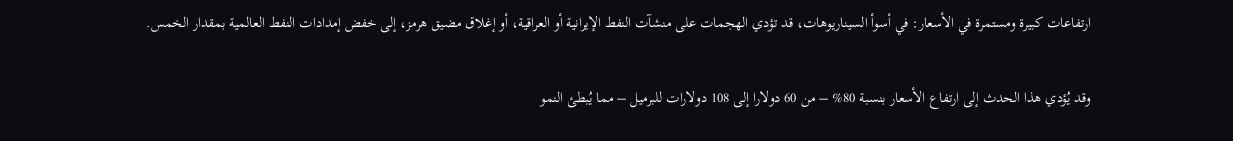ارتفاعات كبيرة ومستمرة في الأسعار: في أسوأ السيناريوهات، قد تؤدي الهجمات على منشآت النفط الإيرانية أو العراقية، أو إغلاق مضيق هرمز، إلى خفض إمدادات النفط العالمية بمقدار الخمس.

وقد يُؤدي هذا الحدث إلى ارتفاع الأسعار بنسبة 80% – من 60 دولارا إلى 108 دولارات للبرميل – مما يُبطئ النمو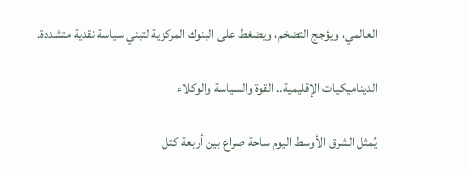العالمي، ويؤجج التضخم، ويضغط على البنوك المركزية لتبني سياسة نقدية متشددة.

الديناميكيات الإقليمية.. القوة والسياسة والوكلاء

يُمثل الشرق الأوسط اليوم ساحة صراع بين أربعة كتل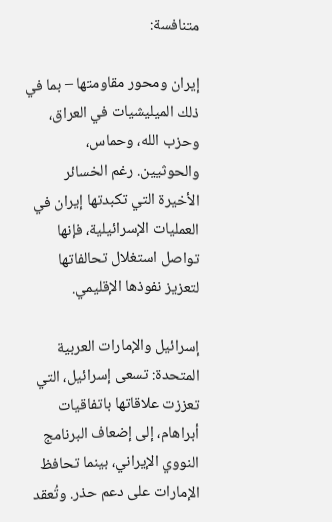متنافسة:

إيران ومحور مقاومتها – بما في ذلك الميليشيات في العراق، وحزب الله، وحماس، والحوثيين. رغم الخسائر الأخيرة التي تكبدتها إيران في العمليات الإسرائيلية، فإنها تواصل استغلال تحالفاتها لتعزيز نفوذها الإقليمي.

إسرائيل والإمارات العربية المتحدة: تسعى إسرائيل، التي تعززت علاقاتها باتفاقيات أبراهام، إلى إضعاف البرنامج النووي الإيراني، بينما تحافظ الإمارات على دعم حذر. وتُعقد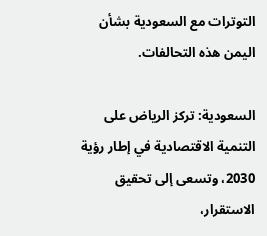التوترات مع السعودية بشأن اليمن هذه التحالفات.

السعودية: تركز الرياض على التنمية الاقتصادية في إطار رؤية 2030، وتسعى إلى تحقيق الاستقرار،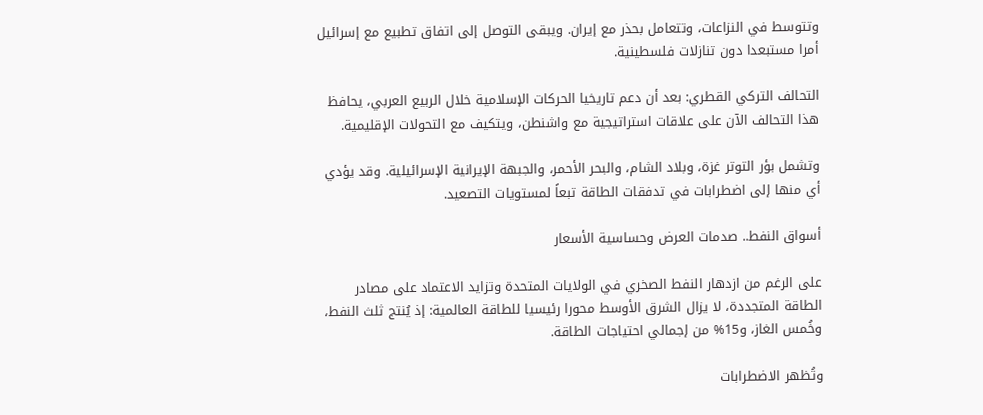وتتوسط في النزاعات، وتتعامل بحذر مع إيران. ويبقى التوصل إلى اتفاق تطبيع مع إسرائيل أمرا مستبعدا دون تنازلات فلسطينية.

التحالف التركي القطري: بعد أن دعم تاريخيا الحركات الإسلامية خلال الربيع العربي، يحافظ هذا التحالف الآن على علاقات استراتيجية مع واشنطن، ويتكيف مع التحولات الإقليمية.

وتشمل بؤر التوتر غزة، وبلاد الشام، والبحر الأحمر، والجبهة الإيرانية الإسرائيلية. وقد يؤدي أي منها إلى اضطرابات في تدفقات الطاقة تبعاً لمستويات التصعيد.

أسواق النفط.. صدمات العرض وحساسية الأسعار

على الرغم من ازدهار النفط الصخري في الولايات المتحدة وتزايد الاعتماد على مصادر الطاقة المتجددة، لا يزال الشرق الأوسط محورا رئيسيا للطاقة العالمية: إذ يُنتج ثلث النفط، وخُمس الغاز، و15% من إجمالي احتياجات الطاقة.

وتُظهر الاضطرابات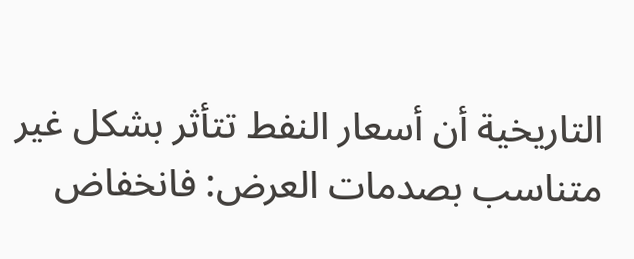التاريخية أن أسعار النفط تتأثر بشكل غير متناسب بصدمات العرض: فانخفاض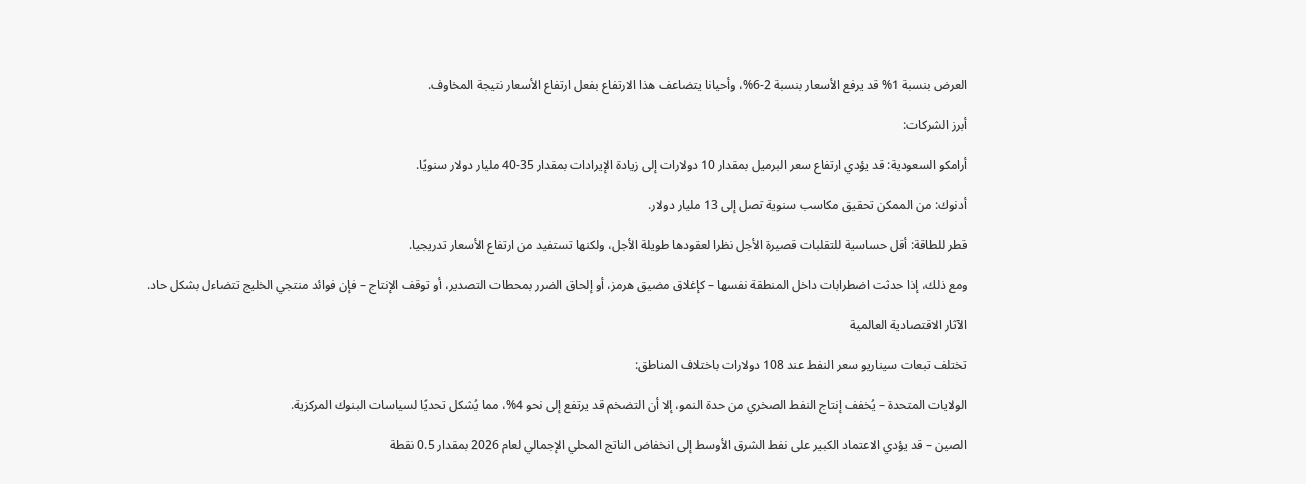العرض بنسبة 1% قد يرفع الأسعار بنسبة 2-6%، وأحيانا يتضاعف هذا الارتفاع بفعل ارتفاع الأسعار نتيجة المخاوف.

أبرز الشركات:

أرامكو السعودية: قد يؤدي ارتفاع سعر البرميل بمقدار 10 دولارات إلى زيادة الإيرادات بمقدار 35-40 مليار دولار سنويًا.

أدنوك: من الممكن تحقيق مكاسب سنوية تصل إلى 13 مليار دولار.

قطر للطاقة: أقل حساسية للتقلبات قصيرة الأجل نظرا لعقودها طويلة الأجل، ولكنها تستفيد من ارتفاع الأسعار تدريجيا.

ومع ذلك، إذا حدثت اضطرابات داخل المنطقة نفسها – كإغلاق مضيق هرمز، أو إلحاق الضرر بمحطات التصدير، أو توقف الإنتاج – فإن فوائد منتجي الخليج تتضاءل بشكل حاد.

الآثار الاقتصادية العالمية

تختلف تبعات سيناريو سعر النفط عند 108 دولارات باختلاف المناطق:

الولايات المتحدة – يُخفف إنتاج النفط الصخري من حدة النمو، إلا أن التضخم قد يرتفع إلى نحو 4%، مما يُشكل تحديًا لسياسات البنوك المركزية.

الصين – قد يؤدي الاعتماد الكبير على نفط الشرق الأوسط إلى انخفاض الناتج المحلي الإجمالي لعام 2026 بمقدار 0.5 نقطة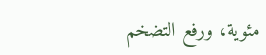مئوية، ورفع التضخم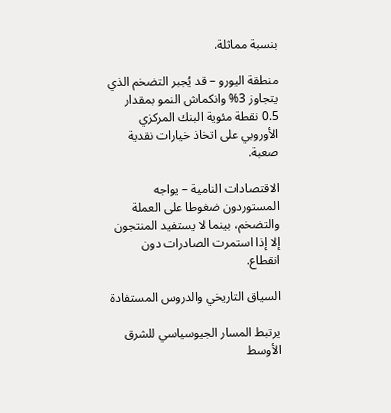بنسبة مماثلة.

منطقة اليورو – قد يُجبر التضخم الذي يتجاوز 3% وانكماش النمو بمقدار 0.5 نقطة مئوية البنك المركزي الأوروبي على اتخاذ خيارات نقدية صعبة.

الاقتصادات النامية – يواجه المستوردون ضغوطا على العملة والتضخم، بينما لا يستفيد المنتجون إلا إذا استمرت الصادرات دون انقطاع.

السياق التاريخي والدروس المستفادة

يرتبط المسار الجيوسياسي للشرق الأوسط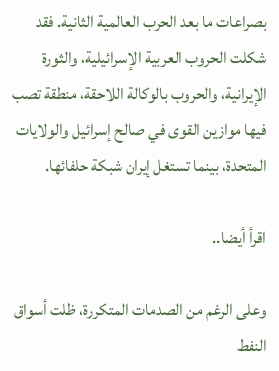بصراعات ما بعد الحرب العالمية الثانية. فقد شكلت الحروب العربية الإسرائيلية، والثورة الإيرانية، والحروب بالوكالة اللاحقة، منطقة تصب فيها موازين القوى في صالح إسرائيل والولايات المتحدة، بينما تستغل إيران شبكة حلفائها.

اقرأ أيضا..

وعلى الرغم من الصدمات المتكررة، ظلت أسواق النفط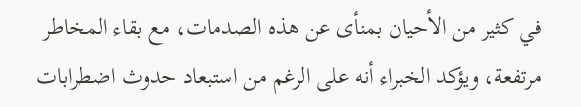في كثير من الأحيان بمنأى عن هذه الصدمات، مع بقاء المخاطر مرتفعة، ويؤكد الخبراء أنه على الرغم من استبعاد حدوث اضطرابات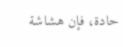حادة، فإن هشاشة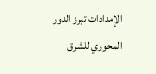الإمدادات تبرز الدور المحوري للشرق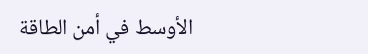الأوسط في أمن الطاقة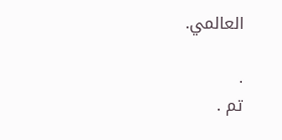العالمي.

.
تم .